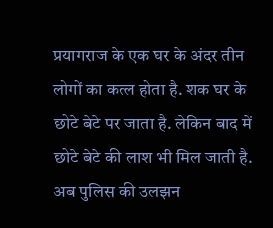प्रयागराज के एक घर के अंदर तीन लोगों का कत्ल होता है. शक घर के छोटे बेटे पर जाता है. लेकिन बाद में छोटे बेटे की लाश भी मिल जाती है. अब पुलिस की उलझन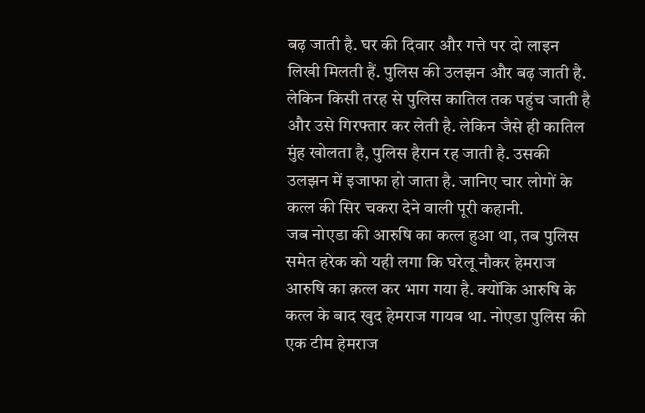बढ़ जाती है. घर की दिवार और गत्ते पर दो लाइन लिखी मिलती हैं. पुलिस की उलझन और बढ़ जाती है. लेकिन किसी तरह से पुलिस कातिल तक पहुंच जाती है और उसे गिरफ्तार कर लेती है. लेकिन जैसे ही कातिल मुंह खोलता है, पुलिस हैरान रह जाती है. उसकी उलझन में इजाफा हो जाता है. जानिए चार लोगों के कत्ल की सिर चकरा देने वाली पूरी कहानी.
जब नोएडा की आरुषि का कत्ल हुआ था, तब पुलिस समेत हरेक को यही लगा कि घरेलू नौकर हेमराज आरुषि का क़त्ल कर भाग गया है. क्योंकि आरुषि के कत्ल के बाद खुद हेमराज गायब था. नोएडा पुलिस की एक टीम हेमराज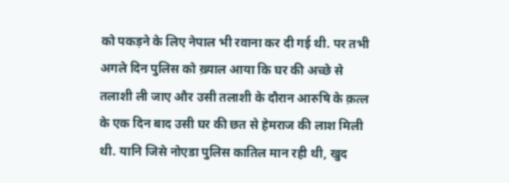को पकड़ने के लिए नेपाल भी रवाना कर दी गई थी. पर तभी अगले दिन पुलिस को ख़्याल आया कि घर की अच्छे से तलाशी ली जाए और उसी तलाशी के दौरान आरुषि के क़त्ल के एक दिन बाद उसी घर की छत से हेमराज की लाश मिली थी. यानि जिसे नोएडा पुलिस कातिल मान रही थी, खुद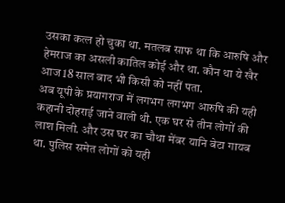उसका कत्ल हो चुका था. मतलब साफ था कि आरुषि और हेमराज का असली कातिल कोई और था. कौन था ये खैर आज 18 साल बाद भी किसी को नहीं पता.
अब यूपी के प्रयागराज में लगभग लगभग आरुषि की यही कहानी दोहराई जाने वाली थी. एक घर से तीन लोगों की लाश मिली. और उस घर का चौथा मेंबर यानि बेटा गायब था. पुलिस समेत लोगों को यही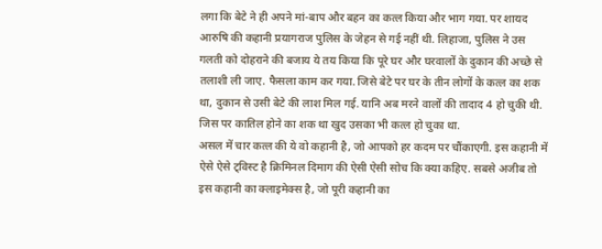लगा कि बेटे ने ही अपने मां-बाप और बहन का कत्ल किया और भाग गया. पर शायद आरुषि की कहानी प्रयागराज पुलिस के जेहन से गई नहीं थी. लिहाजा, पुलिस ने उस गलती को दोहराने की बजाय ये तय किया कि पूरे घर और घरवालों के दुकान की अच्छे से तलाशी ली जाए. फैसला काम कर गया. जिसे बेटे पर घर के तीन लोगों के कत्ल का शक था, दुकान से उसी बेटे की लाश मिल गई. यानि अब मरने वालों की तादाद 4 हो चुकी थी. जिस पर कातिल होने का शक था खुद उसका भी कत्ल हो चुका था.
असल में चार कत्ल की ये वो कहानी है, जो आपको हर कदम पर चौंकाएगी. इस कहानी में ऐसे ऐसे ट्विस्ट है क्रिमिनल दिमाग की ऐसी ऐसी सोच कि क्या कहिए. सबसे अजीब तो इस कहानी का क्लाइमेक्स है, जो पूरी कहानी का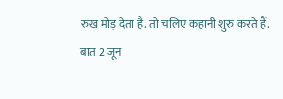रुख मोड़ देता है. तो चलिए कहानी शुरु करते हैं.
बात 2 जून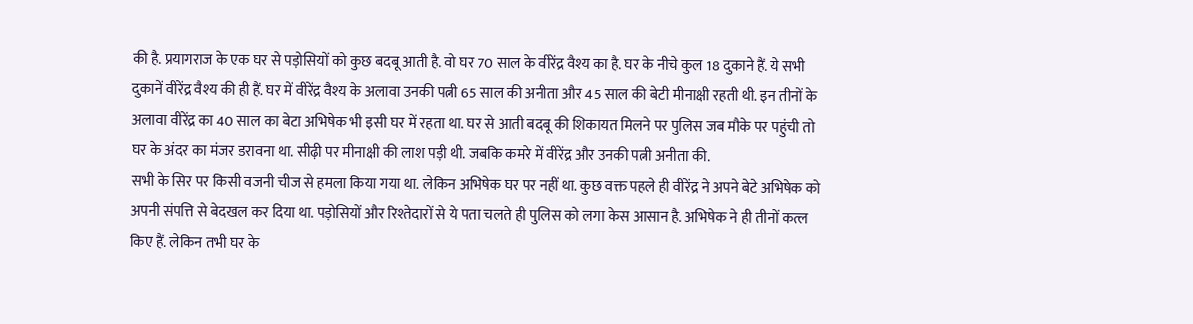की है. प्रयागराज के एक घर से पड़ोसियों को कुछ बदबू आती है. वो घर 70 साल के वीरेंद्र वैश्य का है. घर के नीचे कुल 18 दुकाने हैं. ये सभी दुकानें वीरेंद्र वैश्य की ही हैं. घर में वीरेंद्र वैश्य के अलावा उनकी पत्नी 65 साल की अनीता और 45 साल की बेटी मीनाक्षी रहती थी. इन तीनों के अलावा वीरेंद्र का 40 साल का बेटा अभिषेक भी इसी घर में रहता था. घर से आती बदबू की शिकायत मिलने पर पुलिस जब मौके पर पहुंची तो घर के अंदर का मंजर डरावना था. सीढ़ी पर मीनाक्षी की लाश पड़ी थी. जबकि कमरे में वीरेंद्र और उनकी पत्नी अनीता की.
सभी के सिर पर किसी वजनी चीज से हमला किया गया था. लेकिन अभिषेक घर पर नहीं था. कुछ वक्त पहले ही वीरेंद्र ने अपने बेटे अभिषेक को अपनी संपत्ति से बेदखल कर दिया था. पड़ोसियों और रिश्तेदारों से ये पता चलते ही पुलिस को लगा केस आसान है. अभिषेक ने ही तीनों कत्ल किए हैं. लेकिन तभी घर के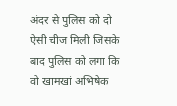अंदर से पुलिस को दो ऐसी चीज मिली जिसके बाद पुलिस को लगा कि वो खामखां अभिषेक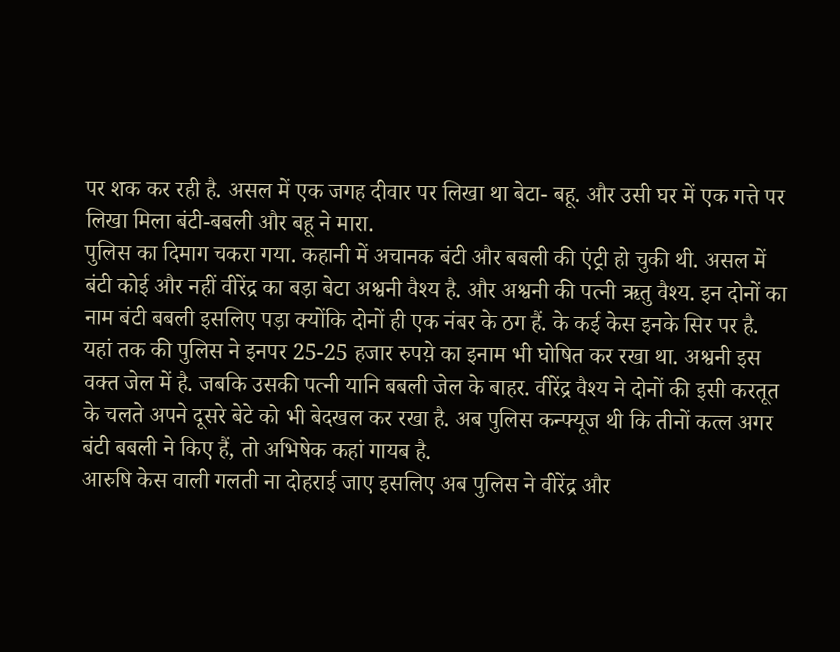पर शक कर रही है. असल में एक जगह दीवार पर लिखा था बेटा- बहू. और उसी घर में एक गत्ते पर लिखा मिला बंटी-बबली और बहू ने मारा.
पुलिस का दिमाग चकरा गया. कहानी में अचानक बंटी और बबली की एंट्री हो चुकी थी. असल में बंटी कोई और नहीं वीरेंद्र का बड़ा बेटा अश्वनी वैश्य है. और अश्वनी की पत्नी ऋतु वैश्य. इन दोनों का नाम बंटी बबली इसलिए पड़ा क्योंकि दोनों ही एक नंबर के ठग हैं. के कई केस इनके सिर पर है. यहां तक की पुलिस ने इनपर 25-25 हजार रुपय़े का इनाम भी घोषित कर रखा था. अश्वनी इस वक्त जेल में है. जबकि उसकी पत्नी यानि बबली जेल के बाहर. वीरेंद्र वैश्य ने दोनों की इसी करतूत के चलते अपने दूसरे बेटे को भी बेदखल कर रखा है. अब पुलिस कन्फ्यूज थी कि तीनों कत्ल अगर बंटी बबली ने किए हैं, तो अभिषेक कहां गायब है.
आरुषि केस वाली गलती ना दोहराई जाए इसलिए अब पुलिस ने वीरेंद्र और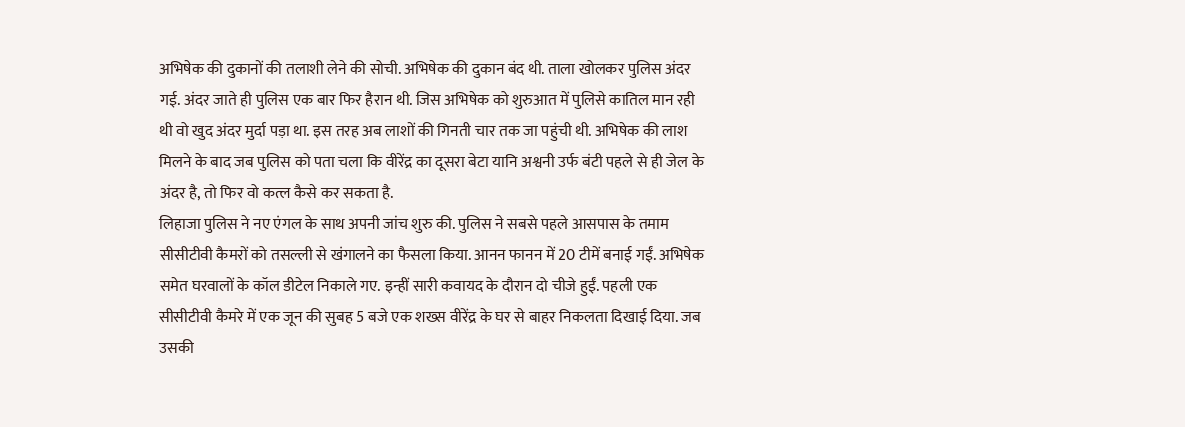अभिषेक की दुकानों की तलाशी लेने की सोची. अभिषेक की दुकान बंद थी. ताला खोलकर पुलिस अंदर गई. अंदर जाते ही पुलिस एक बार फिर हैरान थी. जिस अभिषेक को शुरुआत में पुलिसे कातिल मान रही थी वो खुद अंदर मुर्दा पड़ा था. इस तरह अब लाशों की गिनती चार तक जा पहुंची थी. अभिषेक की लाश मिलने के बाद जब पुलिस को पता चला कि वीरेंद्र का दूसरा बेटा यानि अश्वनी उर्फ बंटी पहले से ही जेल के अंदर है, तो फिर वो कत्ल कैसे कर सकता है.
लिहाजा पुलिस ने नए एंगल के साथ अपनी जांच शुरु की. पुलिस ने सबसे पहले आसपास के तमाम सीसीटीवी कैमरों को तसल्ली से खंगालने का फैसला किया. आनन फानन में 20 टीमें बनाई गईं. अभिषेक समेत घरवालों के कॉल डीटेल निकाले गए. इन्हीं सारी कवायद के दौरान दो चीजे हुईं. पहली एक सीसीटीवी कैमरे में एक जून की सुबह 5 बजे एक शख्स वीरेंद्र के घर से बाहर निकलता दिखाई दिया. जब उसकी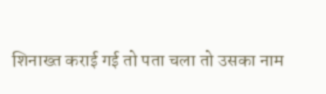शिनाख्त कराई गई तो पता चला तो उसका नाम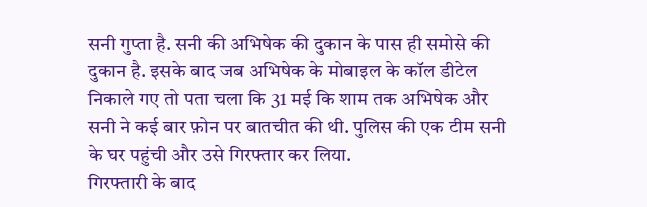सनी गुप्ता है. सनी की अभिषेक की दुकान के पास ही समोसे की दुकान है. इसके बाद जब अभिषेक के मोबाइल के कॉल डीटेल निकाले गए तो पता चला कि 31 मई कि शाम तक अभिषेक और सनी ने कई बार फ़ोन पर बातचीत की थी. पुलिस की एक टीम सनी के घर पहुंची और उसे गिरफ्तार कर लिया.
गिरफ्तारी के बाद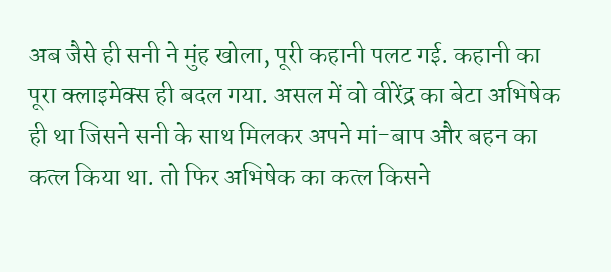अब जैसे ही सनी ने मुंह खोला, पूरी कहानी पलट गई. कहानी का पूरा क्लाइमेक्स ही बदल गया. असल में वो वीरेंद्र का बेटा अभिषेक ही था जिसने सनी के साथ मिलकर अपने मां-बाप और बहन का कत्ल किया था. तो फिर अभिषेक का कत्ल किसने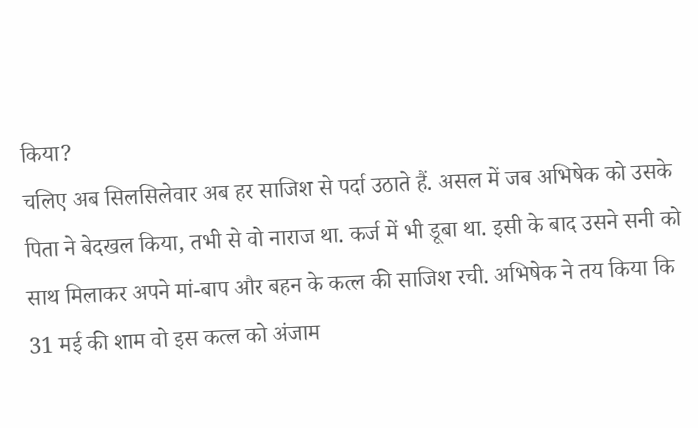किया?
चलिए अब सिलसिलेवार अब हर साजिश से पर्दा उठाते हैं. असल में जब अभिषेक को उसके पिता ने बेदखल किया, तभी से वो नाराज था. कर्ज में भी डूबा था. इसी के बाद उसने सनी को साथ मिलाकर अपने मां-बाप और बहन के कत्ल की साजिश रची. अभिषेक ने तय किया कि 31 मई की शाम वो इस कत्ल को अंजाम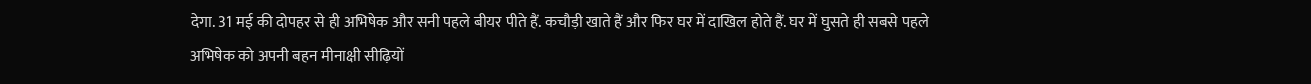देगा. 31 मई की दोपहर से ही अभिषेक और सनी पहले बीयर पीते हैं. कचौड़ी खाते हैं और फिर घर में दाखिल होते हैं. घर में घुसते ही सबसे पहले अभिषेक को अपनी बहन मीनाक्षी सीढ़ियों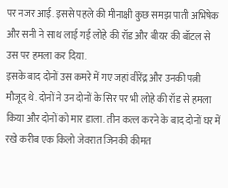पर नजर आई. इससे पहले की मीनाक्षी कुछ समझ पाती अभिषेक और सनी ने साथ लाई गई लोहे की रॉड और बीयर की बॉटल से उस पर हमला कर दिया.
इसके बाद दोनों उस कमरे में गए जहां वीरेंद्र और उनकी पत्नी मौजूद थे. दोनों ने उन दोनों के सिर पर भी लोहे की रॉड से हमला किया और दोनों को मार डाला. तीन कत्ल करने के बाद दोनों घर में रखे करीब एक किलो जेवरात जिनकी कीमत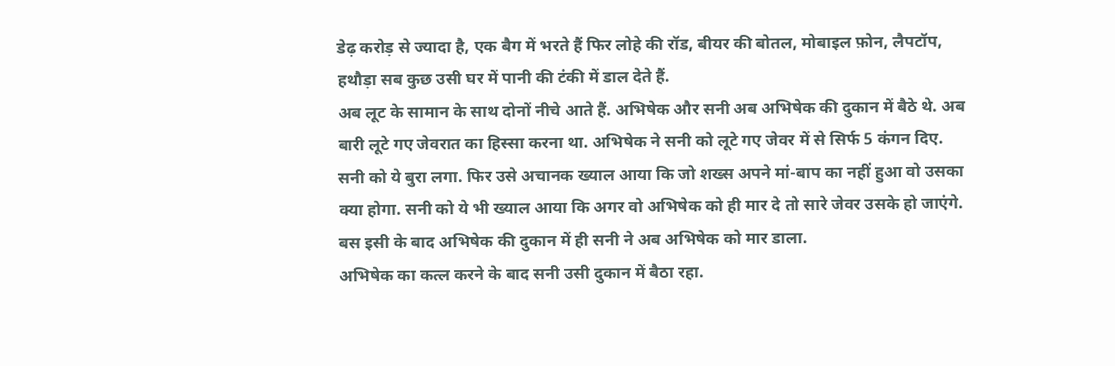डेढ़ करोड़ से ज्यादा है, एक बैग में भरते हैं फिर लोहे की रॉड, बीयर की बोतल, मोबाइल फ़ोन, लैपटॉप, हथौड़ा सब कुछ उसी घर में पानी की टंकी में डाल देते हैं.
अब लूट के सामान के साथ दोनों नीचे आते हैं. अभिषेक और सनी अब अभिषेक की दुकान में बैठे थे. अब बारी लूटे गए जेवरात का हिस्सा करना था. अभिषेक ने सनी को लूटे गए जेवर में से सिर्फ 5 कंगन दिए. सनी को ये बुरा लगा. फिर उसे अचानक ख्याल आया कि जो शख्स अपने मां-बाप का नहीं हुआ वो उसका क्या होगा. सनी को ये भी ख्याल आया कि अगर वो अभिषेक को ही मार दे तो सारे जेवर उसके हो जाएंगे. बस इसी के बाद अभिषेक की दुकान में ही सनी ने अब अभिषेक को मार डाला.
अभिषेक का कत्ल करने के बाद सनी उसी दुकान में बैठा रहा.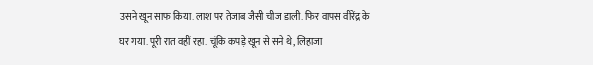उसने खून साफ किया. लाश पर तेजाब जैसी चीज डाली. फिर वापस वीरेंद्र के घर गया. पूरी रात वहीं रहा. चूंकि कपड़े खून से सने थे, लिहाजा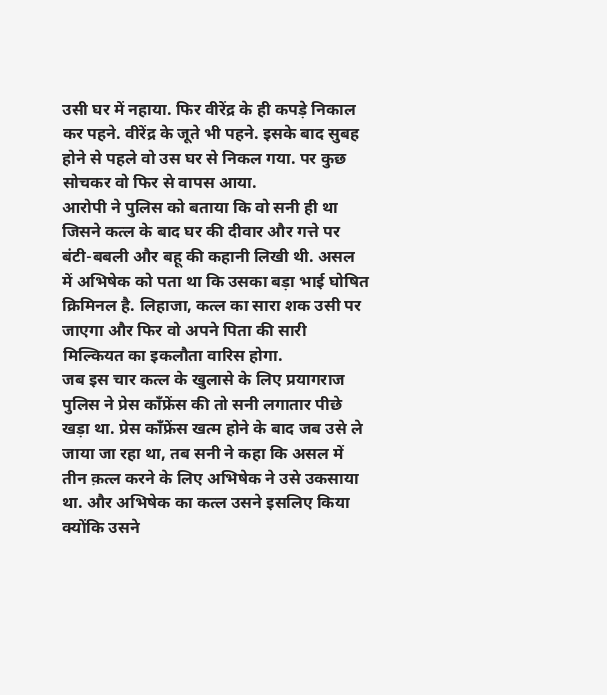उसी घर में नहाया. फिर वीरेंद्र के ही कपड़े निकाल कर पहने. वीरेंद्र के जूते भी पहने. इसके बाद सुबह होने से पहले वो उस घर से निकल गया. पर कुछ सोचकर वो फिर से वापस आया.
आरोपी ने पुलिस को बताया कि वो सनी ही था जिसने कत्ल के बाद घर की दीवार और गत्ते पर बंटी-बबली और बहू की कहानी लिखी थी. असल में अभिषेक को पता था कि उसका बड़ा भाई घोषित क्रिमिनल है. लिहाजा, कत्ल का सारा शक उसी पर जाएगा और फिर वो अपने पिता की सारी मिल्कियत का इकलौता वारिस होगा.
जब इस चार कत्ल के खुलासे के लिए प्रयागराज पुलिस ने प्रेस कॉंफ्रेंस की तो सनी लगातार पीछे खड़ा था. प्रेस कॉंफ्रेंस खत्म होने के बाद जब उसे ले जाया जा रहा था, तब सनी ने कहा कि असल में तीन क़त्ल करने के लिए अभिषेक ने उसे उकसाया था. और अभिषेक का कत्ल उसने इसलिए किया क्योंकि उसने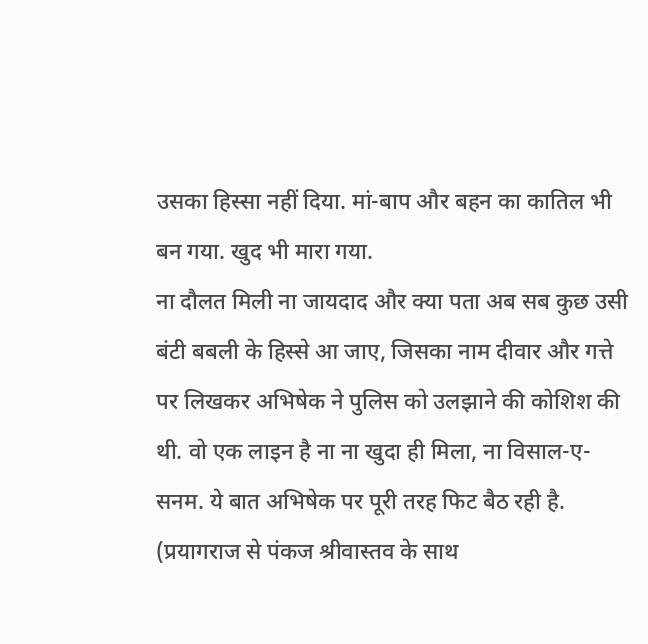उसका हिस्सा नहीं दिया. मां-बाप और बहन का कातिल भी बन गया. खुद भी मारा गया.
ना दौलत मिली ना जायदाद और क्या पता अब सब कुछ उसी बंटी बबली के हिस्से आ जाए, जिसका नाम दीवार और गत्ते पर लिखकर अभिषेक ने पुलिस को उलझाने की कोशिश की थी. वो एक लाइन है ना ना खुदा ही मिला, ना विसाल-ए-सनम. ये बात अभिषेक पर पूरी तरह फिट बैठ रही है.
(प्रयागराज से पंकज श्रीवास्तव के साथ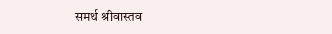समर्थ श्रीवास्तव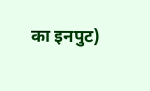का इनपुट)